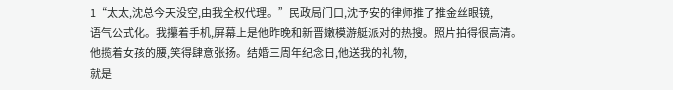1“太太,沈总今天没空,由我全权代理。”民政局门口,沈予安的律师推了推金丝眼镜,
语气公式化。我攥着手机,屏幕上是他昨晚和新晋嫩模游艇派对的热搜。照片拍得很高清。
他揽着女孩的腰,笑得肆意张扬。结婚三周年纪念日,他送我的礼物,
就是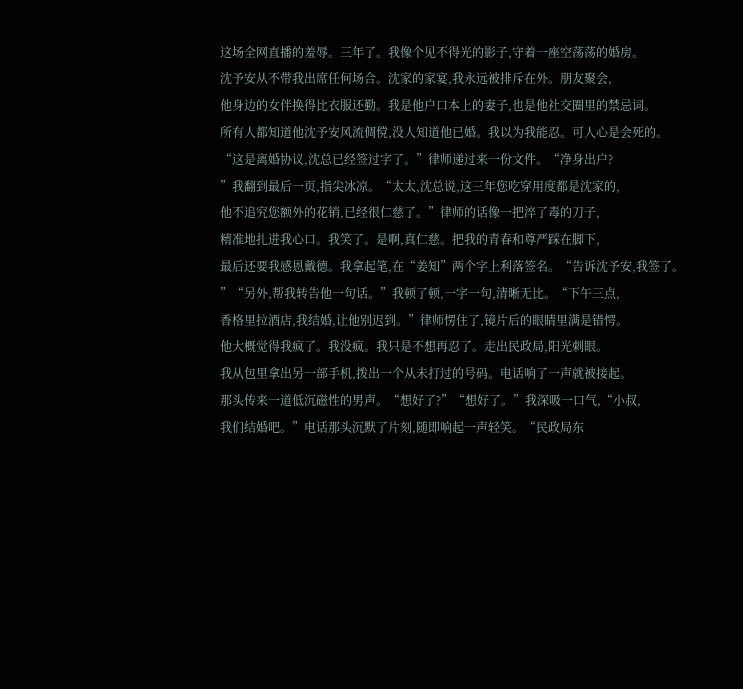这场全网直播的羞辱。三年了。我像个见不得光的影子,守着一座空荡荡的婚房。
沈予安从不带我出席任何场合。沈家的家宴,我永远被排斥在外。朋友聚会,
他身边的女伴换得比衣服还勤。我是他户口本上的妻子,也是他社交圈里的禁忌词。
所有人都知道他沈予安风流倜傥,没人知道他已婚。我以为我能忍。可人心是会死的。
“这是离婚协议,沈总已经签过字了。”律师递过来一份文件。“净身出户?
”我翻到最后一页,指尖冰凉。“太太,沈总说,这三年您吃穿用度都是沈家的,
他不追究您额外的花销,已经很仁慈了。”律师的话像一把淬了毒的刀子,
精准地扎进我心口。我笑了。是啊,真仁慈。把我的青春和尊严踩在脚下,
最后还要我感恩戴德。我拿起笔,在“姜知”两个字上利落签名。“告诉沈予安,我签了。
”“另外,帮我转告他一句话。”我顿了顿,一字一句,清晰无比。“下午三点,
香格里拉酒店,我结婚,让他别迟到。”律师愣住了,镜片后的眼睛里满是错愕。
他大概觉得我疯了。我没疯。我只是不想再忍了。走出民政局,阳光刺眼。
我从包里拿出另一部手机,拨出一个从未打过的号码。电话响了一声就被接起。
那头传来一道低沉磁性的男声。“想好了?”“想好了。”我深吸一口气,“小叔,
我们结婚吧。”电话那头沉默了片刻,随即响起一声轻笑。“民政局东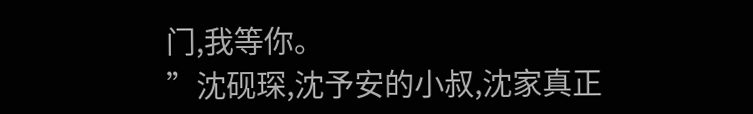门,我等你。
”沈砚琛,沈予安的小叔,沈家真正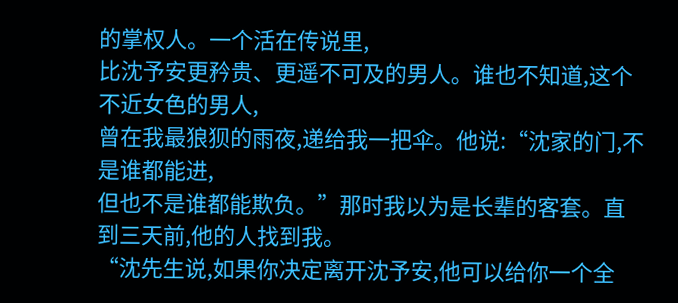的掌权人。一个活在传说里,
比沈予安更矜贵、更遥不可及的男人。谁也不知道,这个不近女色的男人,
曾在我最狼狈的雨夜,递给我一把伞。他说:“沈家的门,不是谁都能进,
但也不是谁都能欺负。”那时我以为是长辈的客套。直到三天前,他的人找到我。
“沈先生说,如果你决定离开沈予安,他可以给你一个全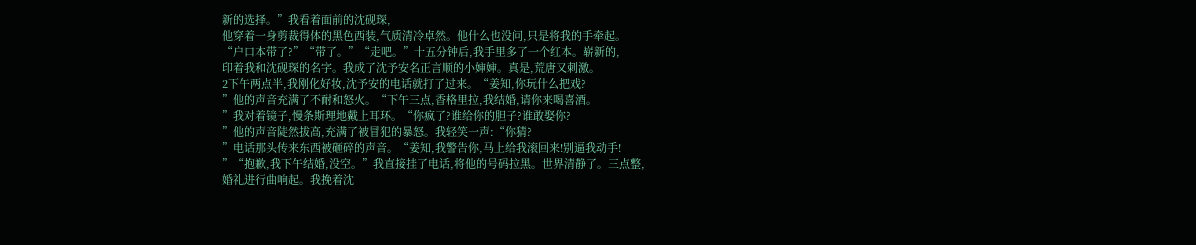新的选择。”我看着面前的沈砚琛,
他穿着一身剪裁得体的黑色西装,气质清冷卓然。他什么也没问,只是将我的手牵起。
“户口本带了?”“带了。”“走吧。”十五分钟后,我手里多了一个红本。崭新的,
印着我和沈砚琛的名字。我成了沈予安名正言顺的小婶婶。真是,荒唐又刺激。
2下午两点半,我刚化好妆,沈予安的电话就打了过来。“姜知,你玩什么把戏?
”他的声音充满了不耐和怒火。“下午三点,香格里拉,我结婚,请你来喝喜酒。
”我对着镜子,慢条斯理地戴上耳环。“你疯了?谁给你的胆子?谁敢娶你?
”他的声音陡然拔高,充满了被冒犯的暴怒。我轻笑一声:“你猜?
”电话那头传来东西被砸碎的声音。“姜知,我警告你,马上给我滚回来!别逼我动手!
”“抱歉,我下午结婚,没空。”我直接挂了电话,将他的号码拉黑。世界清静了。三点整,
婚礼进行曲响起。我挽着沈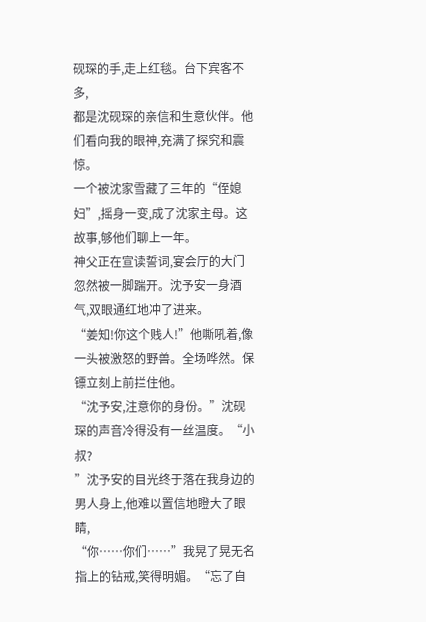砚琛的手,走上红毯。台下宾客不多,
都是沈砚琛的亲信和生意伙伴。他们看向我的眼神,充满了探究和震惊。
一个被沈家雪藏了三年的“侄媳妇”,摇身一变,成了沈家主母。这故事,够他们聊上一年。
神父正在宣读誓词,宴会厅的大门忽然被一脚踹开。沈予安一身酒气,双眼通红地冲了进来。
“姜知!你这个贱人!”他嘶吼着,像一头被激怒的野兽。全场哗然。保镖立刻上前拦住他。
“沈予安,注意你的身份。”沈砚琛的声音冷得没有一丝温度。“小叔?
”沈予安的目光终于落在我身边的男人身上,他难以置信地瞪大了眼睛,
“你……你们……”我晃了晃无名指上的钻戒,笑得明媚。“忘了自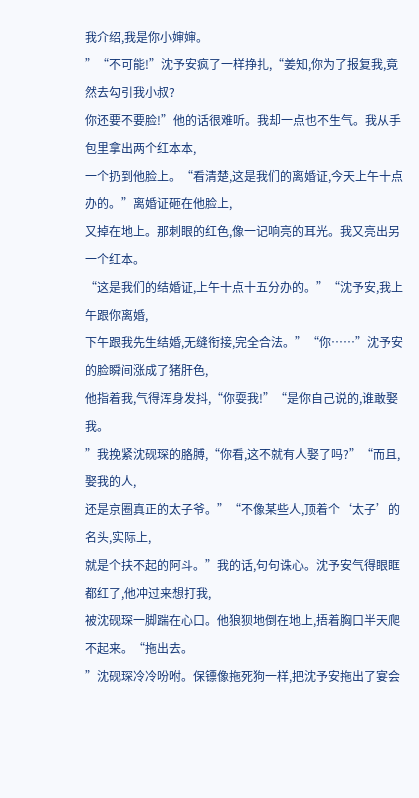我介绍,我是你小婶婶。
”“不可能!”沈予安疯了一样挣扎,“姜知,你为了报复我,竟然去勾引我小叔?
你还要不要脸!”他的话很难听。我却一点也不生气。我从手包里拿出两个红本本,
一个扔到他脸上。“看清楚,这是我们的离婚证,今天上午十点办的。”离婚证砸在他脸上,
又掉在地上。那刺眼的红色,像一记响亮的耳光。我又亮出另一个红本。
“这是我们的结婚证,上午十点十五分办的。”“沈予安,我上午跟你离婚,
下午跟我先生结婚,无缝衔接,完全合法。”“你……”沈予安的脸瞬间涨成了猪肝色,
他指着我,气得浑身发抖,“你耍我!”“是你自己说的,谁敢娶我。
”我挽紧沈砚琛的胳膊,“你看,这不就有人娶了吗?”“而且,娶我的人,
还是京圈真正的太子爷。”“不像某些人,顶着个‘太子’的名头,实际上,
就是个扶不起的阿斗。”我的话,句句诛心。沈予安气得眼眶都红了,他冲过来想打我,
被沈砚琛一脚踹在心口。他狼狈地倒在地上,捂着胸口半天爬不起来。“拖出去。
”沈砚琛冷冷吩咐。保镖像拖死狗一样,把沈予安拖出了宴会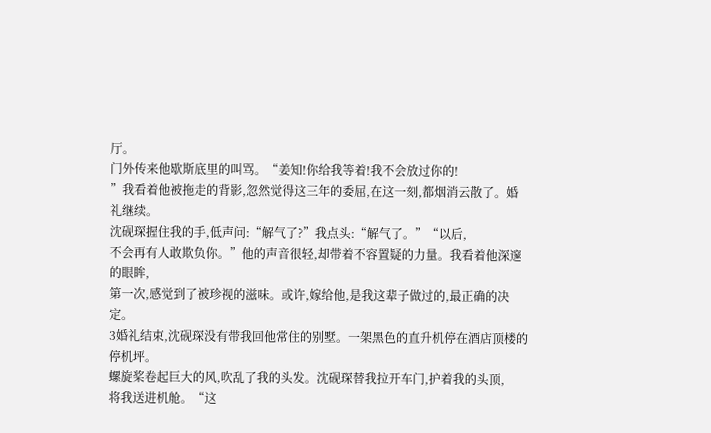厅。
门外传来他歇斯底里的叫骂。“姜知!你给我等着!我不会放过你的!
”我看着他被拖走的背影,忽然觉得这三年的委屈,在这一刻,都烟消云散了。婚礼继续。
沈砚琛握住我的手,低声问:“解气了?”我点头:“解气了。”“以后,
不会再有人敢欺负你。”他的声音很轻,却带着不容置疑的力量。我看着他深邃的眼眸,
第一次,感觉到了被珍视的滋味。或许,嫁给他,是我这辈子做过的,最正确的决定。
3婚礼结束,沈砚琛没有带我回他常住的别墅。一架黑色的直升机停在酒店顶楼的停机坪。
螺旋桨卷起巨大的风,吹乱了我的头发。沈砚琛替我拉开车门,护着我的头顶,
将我送进机舱。“这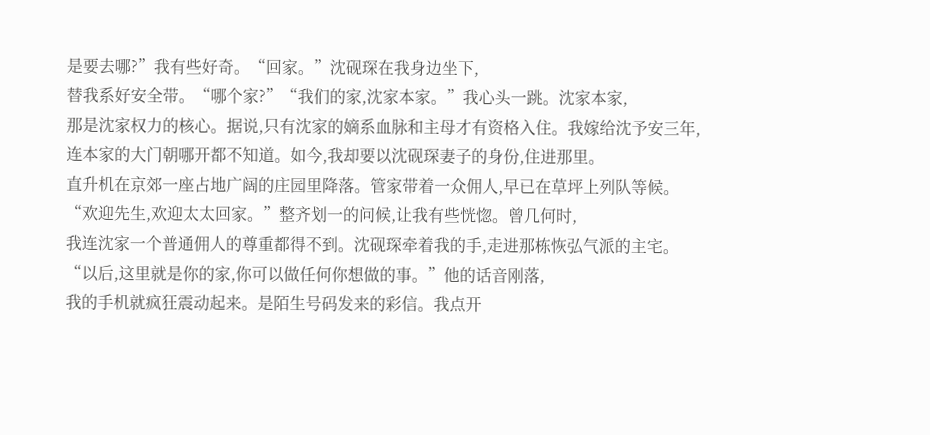是要去哪?”我有些好奇。“回家。”沈砚琛在我身边坐下,
替我系好安全带。“哪个家?”“我们的家,沈家本家。”我心头一跳。沈家本家,
那是沈家权力的核心。据说,只有沈家的嫡系血脉和主母才有资格入住。我嫁给沈予安三年,
连本家的大门朝哪开都不知道。如今,我却要以沈砚琛妻子的身份,住进那里。
直升机在京郊一座占地广阔的庄园里降落。管家带着一众佣人,早已在草坪上列队等候。
“欢迎先生,欢迎太太回家。”整齐划一的问候,让我有些恍惚。曾几何时,
我连沈家一个普通佣人的尊重都得不到。沈砚琛牵着我的手,走进那栋恢弘气派的主宅。
“以后,这里就是你的家,你可以做任何你想做的事。”他的话音刚落,
我的手机就疯狂震动起来。是陌生号码发来的彩信。我点开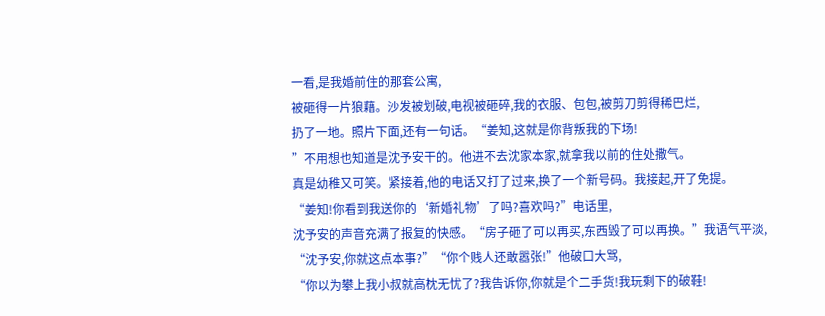一看,是我婚前住的那套公寓,
被砸得一片狼藉。沙发被划破,电视被砸碎,我的衣服、包包,被剪刀剪得稀巴烂,
扔了一地。照片下面,还有一句话。“姜知,这就是你背叛我的下场!
”不用想也知道是沈予安干的。他进不去沈家本家,就拿我以前的住处撒气。
真是幼稚又可笑。紧接着,他的电话又打了过来,换了一个新号码。我接起,开了免提。
“姜知!你看到我送你的‘新婚礼物’了吗?喜欢吗?”电话里,
沈予安的声音充满了报复的快感。“房子砸了可以再买,东西毁了可以再换。”我语气平淡,
“沈予安,你就这点本事?”“你个贱人还敢嚣张!”他破口大骂,
“你以为攀上我小叔就高枕无忧了?我告诉你,你就是个二手货!我玩剩下的破鞋!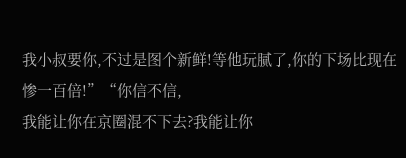我小叔要你,不过是图个新鲜!等他玩腻了,你的下场比现在惨一百倍!”“你信不信,
我能让你在京圈混不下去?我能让你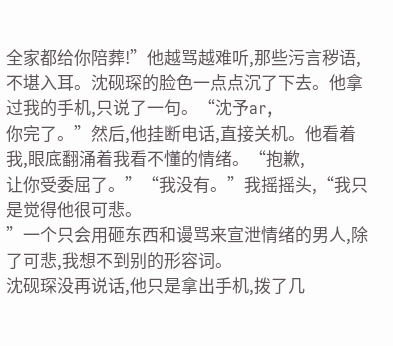全家都给你陪葬!”他越骂越难听,那些污言秽语,
不堪入耳。沈砚琛的脸色一点点沉了下去。他拿过我的手机,只说了一句。“沈予ar,
你完了。”然后,他挂断电话,直接关机。他看着我,眼底翻涌着我看不懂的情绪。“抱歉,
让你受委屈了。”“我没有。”我摇摇头,“我只是觉得他很可悲。
”一个只会用砸东西和谩骂来宣泄情绪的男人,除了可悲,我想不到别的形容词。
沈砚琛没再说话,他只是拿出手机,拨了几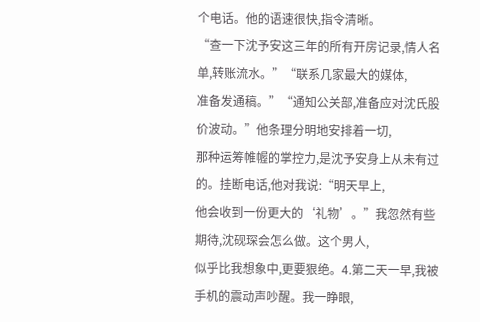个电话。他的语速很快,指令清晰。
“查一下沈予安这三年的所有开房记录,情人名单,转账流水。”“联系几家最大的媒体,
准备发通稿。”“通知公关部,准备应对沈氏股价波动。”他条理分明地安排着一切,
那种运筹帷幄的掌控力,是沈予安身上从未有过的。挂断电话,他对我说:“明天早上,
他会收到一份更大的‘礼物’。”我忽然有些期待,沈砚琛会怎么做。这个男人,
似乎比我想象中,更要狠绝。4.第二天一早,我被手机的震动声吵醒。我一睁眼,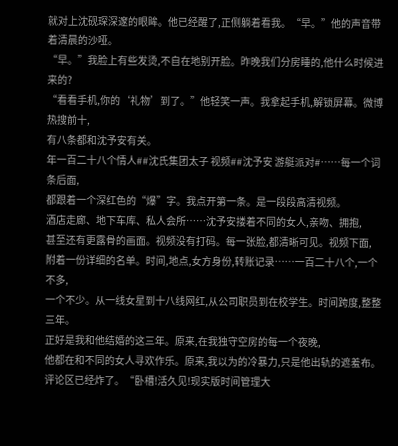就对上沈砚琛深邃的眼眸。他已经醒了,正侧躺着看我。“早。”他的声音带着清晨的沙哑。
“早。”我脸上有些发烫,不自在地别开脸。昨晚我们分房睡的,他什么时候进来的?
“看看手机,你的‘礼物’到了。”他轻笑一声。我拿起手机,解锁屏幕。微博热搜前十,
有八条都和沈予安有关。
年一百二十八个情人##沈氏集团太子 视频##沈予安 游艇派对#……每一个词条后面,
都跟着一个深红色的“爆”字。我点开第一条。是一段段高清视频。
酒店走廊、地下车库、私人会所……沈予安搂着不同的女人,亲吻、拥抱,
甚至还有更露骨的画面。视频没有打码。每一张脸,都清晰可见。视频下面,
附着一份详细的名单。时间,地点,女方身份,转账记录……一百二十八个,一个不多,
一个不少。从一线女星到十八线网红,从公司职员到在校学生。时间跨度,整整三年。
正好是我和他结婚的这三年。原来,在我独守空房的每一个夜晚,
他都在和不同的女人寻欢作乐。原来,我以为的冷暴力,只是他出轨的遮羞布。
评论区已经炸了。“卧槽!活久见!现实版时间管理大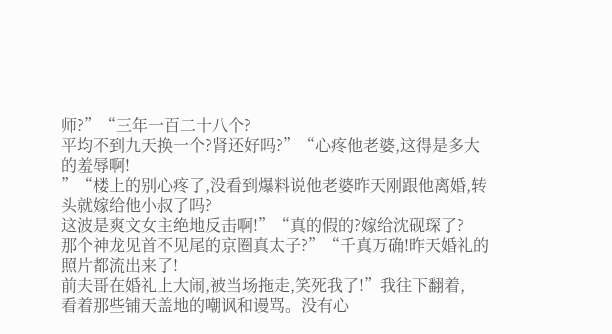师?”“三年一百二十八个?
平均不到九天换一个?肾还好吗?”“心疼他老婆,这得是多大的羞辱啊!
”“楼上的别心疼了,没看到爆料说他老婆昨天刚跟他离婚,转头就嫁给他小叔了吗?
这波是爽文女主绝地反击啊!”“真的假的?嫁给沈砚琛了?
那个神龙见首不见尾的京圈真太子?”“千真万确!昨天婚礼的照片都流出来了!
前夫哥在婚礼上大闹,被当场拖走,笑死我了!”我往下翻着,
看着那些铺天盖地的嘲讽和谩骂。没有心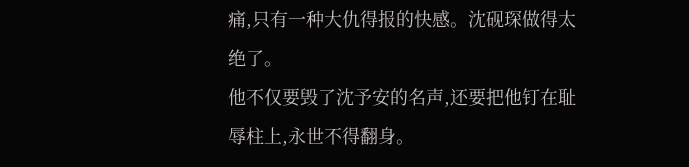痛,只有一种大仇得报的快感。沈砚琛做得太绝了。
他不仅要毁了沈予安的名声,还要把他钉在耻辱柱上,永世不得翻身。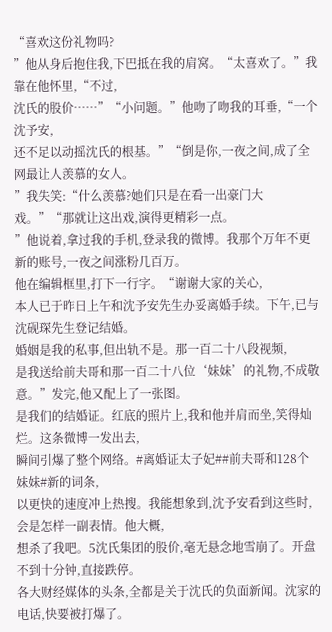“喜欢这份礼物吗?
”他从身后抱住我,下巴抵在我的肩窝。“太喜欢了。”我靠在他怀里,“不过,
沈氏的股价……”“小问题。”他吻了吻我的耳垂,“一个沈予安,
还不足以动摇沈氏的根基。”“倒是你,一夜之间,成了全网最让人羡慕的女人。
”我失笑:“什么羡慕?她们只是在看一出豪门大戏。”“那就让这出戏,演得更精彩一点。
”他说着,拿过我的手机,登录我的微博。我那个万年不更新的账号,一夜之间涨粉几百万。
他在编辑框里,打下一行字。“谢谢大家的关心,
本人已于昨日上午和沈予安先生办妥离婚手续。下午,已与沈砚琛先生登记结婚。
婚姻是我的私事,但出轨不是。那一百二十八段视频,
是我送给前夫哥和那一百二十八位‘妹妹’的礼物,不成敬意。”发完,他又配上了一张图。
是我们的结婚证。红底的照片上,我和他并肩而坐,笑得灿烂。这条微博一发出去,
瞬间引爆了整个网络。#离婚证太子妃##前夫哥和128个妹妹#新的词条,
以更快的速度冲上热搜。我能想象到,沈予安看到这些时,会是怎样一副表情。他大概,
想杀了我吧。5沈氏集团的股价,毫无悬念地雪崩了。开盘不到十分钟,直接跌停。
各大财经媒体的头条,全都是关于沈氏的负面新闻。沈家的电话,快要被打爆了。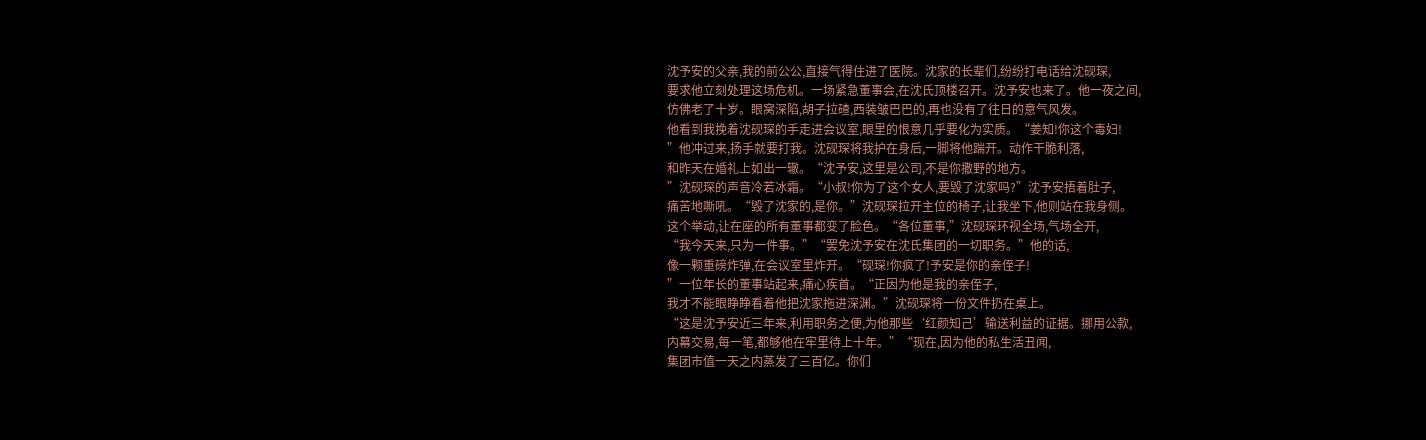沈予安的父亲,我的前公公,直接气得住进了医院。沈家的长辈们,纷纷打电话给沈砚琛,
要求他立刻处理这场危机。一场紧急董事会,在沈氏顶楼召开。沈予安也来了。他一夜之间,
仿佛老了十岁。眼窝深陷,胡子拉碴,西装皱巴巴的,再也没有了往日的意气风发。
他看到我挽着沈砚琛的手走进会议室,眼里的恨意几乎要化为实质。“姜知!你这个毒妇!
”他冲过来,扬手就要打我。沈砚琛将我护在身后,一脚将他踹开。动作干脆利落,
和昨天在婚礼上如出一辙。“沈予安,这里是公司,不是你撒野的地方。
”沈砚琛的声音冷若冰霜。“小叔!你为了这个女人,要毁了沈家吗?”沈予安捂着肚子,
痛苦地嘶吼。“毁了沈家的,是你。”沈砚琛拉开主位的椅子,让我坐下,他则站在我身侧。
这个举动,让在座的所有董事都变了脸色。“各位董事,”沈砚琛环视全场,气场全开,
“我今天来,只为一件事。”“罢免沈予安在沈氏集团的一切职务。”他的话,
像一颗重磅炸弹,在会议室里炸开。“砚琛!你疯了!予安是你的亲侄子!
”一位年长的董事站起来,痛心疾首。“正因为他是我的亲侄子,
我才不能眼睁睁看着他把沈家拖进深渊。”沈砚琛将一份文件扔在桌上。
“这是沈予安近三年来,利用职务之便,为他那些‘红颜知己’输送利益的证据。挪用公款,
内幕交易,每一笔,都够他在牢里待上十年。”“现在,因为他的私生活丑闻,
集团市值一天之内蒸发了三百亿。你们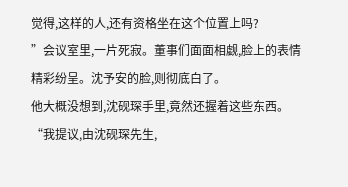觉得,这样的人,还有资格坐在这个位置上吗?
”会议室里,一片死寂。董事们面面相觑,脸上的表情精彩纷呈。沈予安的脸,则彻底白了。
他大概没想到,沈砚琛手里,竟然还握着这些东西。“我提议,由沈砚琛先生,